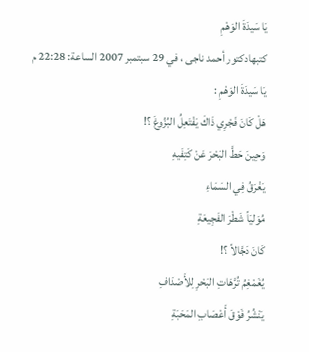يَا سَيدَةَ الوَهْمِ
كتبهادكتور أحمد ناجى ، في 29 سبتمبر 2007 الساعة: 22:28 م
يَا سَيدَةَ الوَهْمِ :
هَلْ كَانَ فَجْرِي ذَاكَ يَفْتَعِلُ البُزُوغَ ؟!
وَحِينَ حَطَّ البَحْرَ عَنْ كَتِفَيهِ
يَغْرَقُ فِي السَمَاءِ
مُوَليَاً شَطْرَ الفَجِيعَةِ
كَانَ دَجَّالاً ؟!
يُغَمْغِمُ تُرَّهَاتِ البَحْرِ لِلأَصْدَافِ
يَنْشُرُ فَوْقَ أَعْصَابِ المَحَبَةِ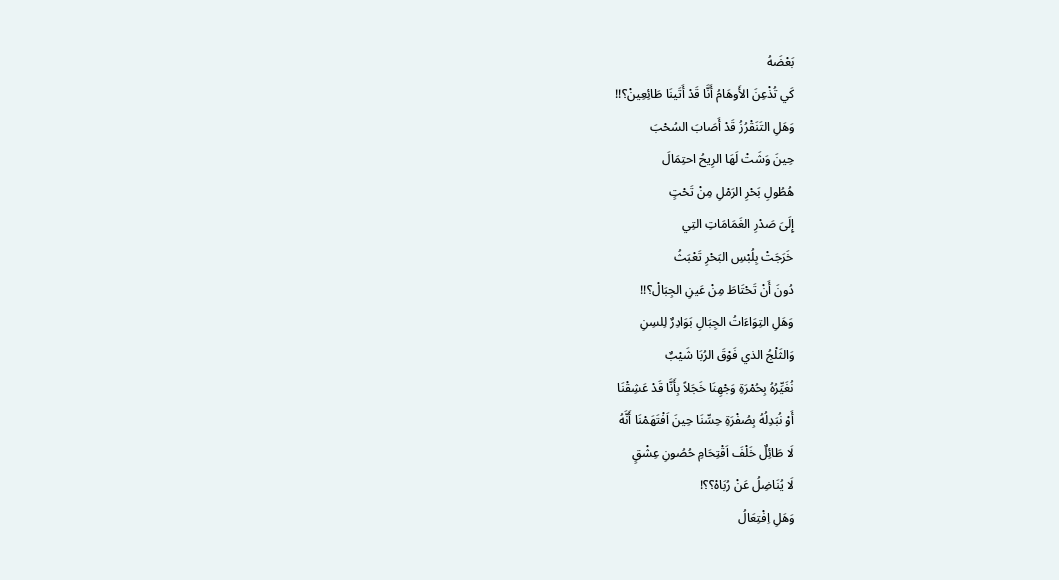بَعْضَهُ
كَي تُذْعِنَ الأَوهَامُ أَنَّا قَدْ أَتَينَا طَائِعِينْ؟!!
وَهَلِ التَنَقْرُزُ قَدْ أَصَابَ السُحْبَ
حِينَ وَشَتْ لَهَا الرِيحُ احتِمَالَ
هُطُولِ بَحْرِ الرَمْلِ مِنْ تَحْتٍ
إِلَىَ صَدْرِ الغَمَامَاتِ التِي
خَرَجَتْ بِلُبْسِ البَحْرِ تَعْبَثُ
دُونَ أَنْ تَحْتَاطَ مِنْ عَينِ الجِبَالْ؟!!
وَهَلِ التِوَاءَاتُ الجِبَالِ بَوَادِرٌ لِلسِنِ
وَالثَلْجُ الذي فَوْقَ الرُبَا شَيْبٌ
نُغَيِّرُهُ بِحُمْرَةِ وَجْهِنَا خَجَلاً بِأَنَّا قَدْ عَشِقْنَا
أَوْ نُبَدِلُهُ بِصُفْرَةِ حِسِّنَا حِينَ اَفْتَهَمْنَا أَنَّهُ
لَا طَائِلٌ خَلْفَ اَقْتِحَامِ حُصُونِ عِشْقٍ
لَا يُنَاضِلُ عَنْ رُبَاهْ؟؟!
وَهَلِ اِفْتِعَالُ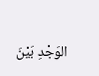الوَجْدِ بَيْنَ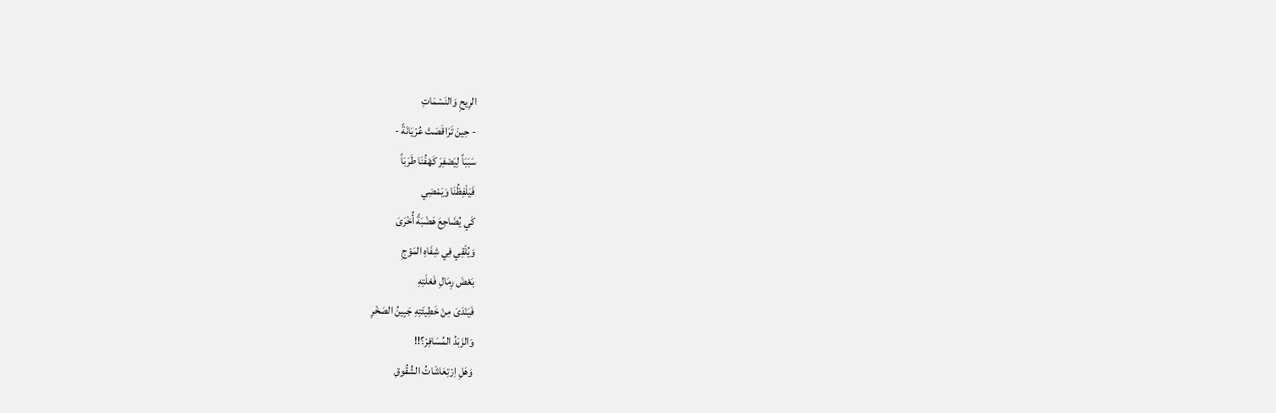الرِيحِ وَالنَسْمَاتِ
- حِينَ تَرَاقَصَتْ عُرْيَانَةً -
سَبَبَاً لِيَصْفِرَ كَهْفُنَا طَرَبَاً
فَيَلْفِظُنَا وَيَمْضِي
كَي يُضَاجِعَ هَضْبَةً أُخْرَىَ
وَيُلْقِي فِي شِفَاهِ المَوْجِ
بَعْضَ رِمَالِ فَعْلَتِهِ
فَيَنْدَىَ مِنْ خَطِيئَتِهِ جَبِينُ الصَخْرِ
وَالزَبَدُ المُسَافِرْ؟!!
وَهَلِ اِرْتِعَاشَاتُ الشُقُوقِ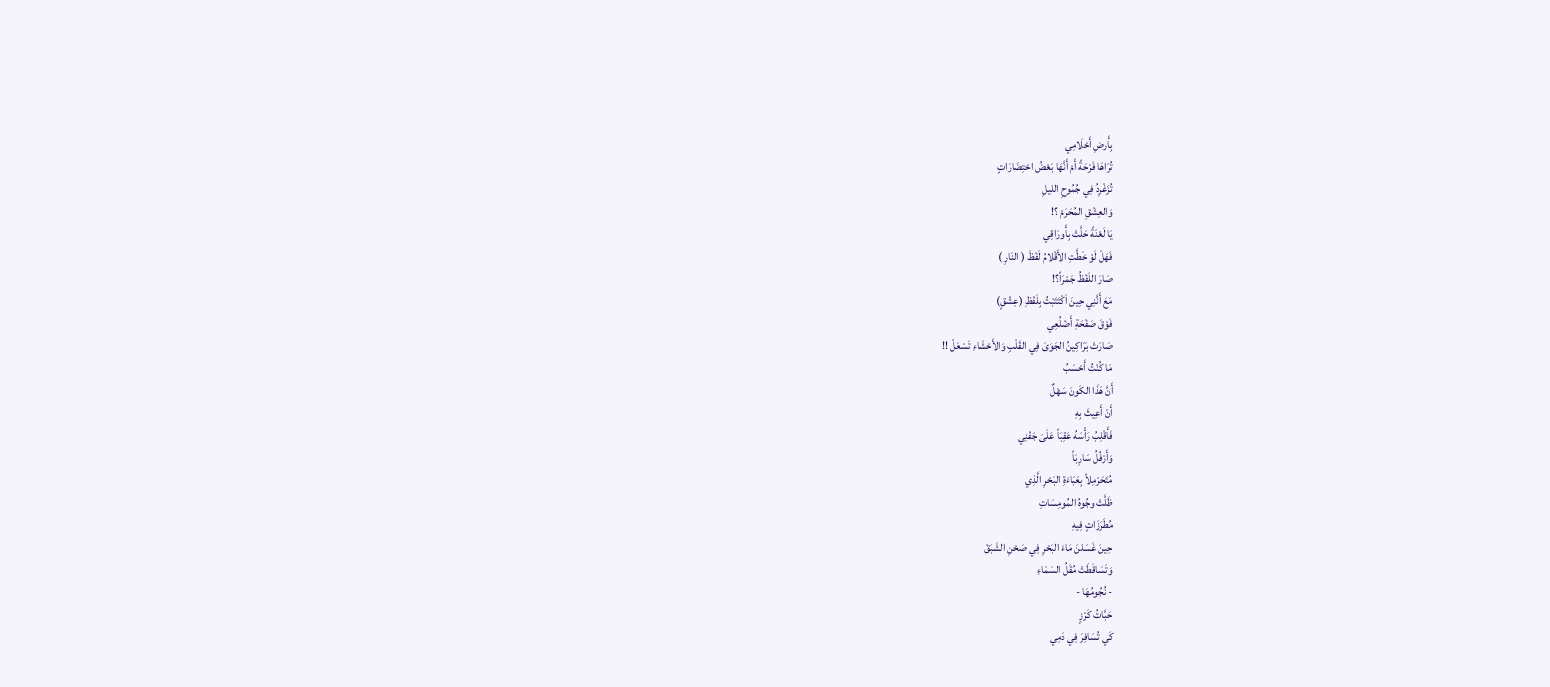بِأَرضِ أَحْلَامِي
تُرَاهَا فَرْحَةً أَمْ أَنَّهَا بَعْضُ احْتِضَارَاتٍ
تُزَغْرِدُ فِي جُمُوحِ الليلِ
وَالعِشْقِ المُحَرَمْ ؟!
يَا لَعْنَةً حَلَّتْ بِأَورَاقِي
فَهَلْ لَوْ خَطَّتِ الأَقْلامُ لَفْظَ ( النَارِ )
صَارَ اللَفْظُ جَمْرَاً؟!
مَعَ أَنَّنِي حِينَ اَكْتَتَبْتُ بِلَفْظِ (عِشْقٍ)
فَوْقَ صَفْحَةِ أَضْلُعِي
صَارَتْ بَرَاكِينُ الجَوَىَ فِي القَلْبِ وَالأَحْشَاءِ تَسْعَلْ !!
مَا كُنْتُ أَحْسَبُ
أَنَّ هَذَا الكَونَ سَهْلٌ
أَنْ أَعِيثَ بِهِ
فَأَقْلِبُ رَأْسَهُ عَقِبَاً عَلَىَ جَفْنِي
وَأَرْفُلُ سَارِبَاً
مُتَحَرْمِلاً بِعَبَاءَةِ البَحْرِ الَّذِي
ظَلَّتْ وجُوهُ المُومِسَاتِ
مُطَرَزَاتٍ فِيهِ
حِينَ غَسَلنَ مَاءَ البَحْرِ فِي صَحْنِ الشَبَقْ
وَتَسَاقَطَتْ مُقَلُ السَمَاءِ
- نُجُومُهَا -
حَبَّاتُ كَرْزٍ
كَي تُسَافِرَ فِي دَمِي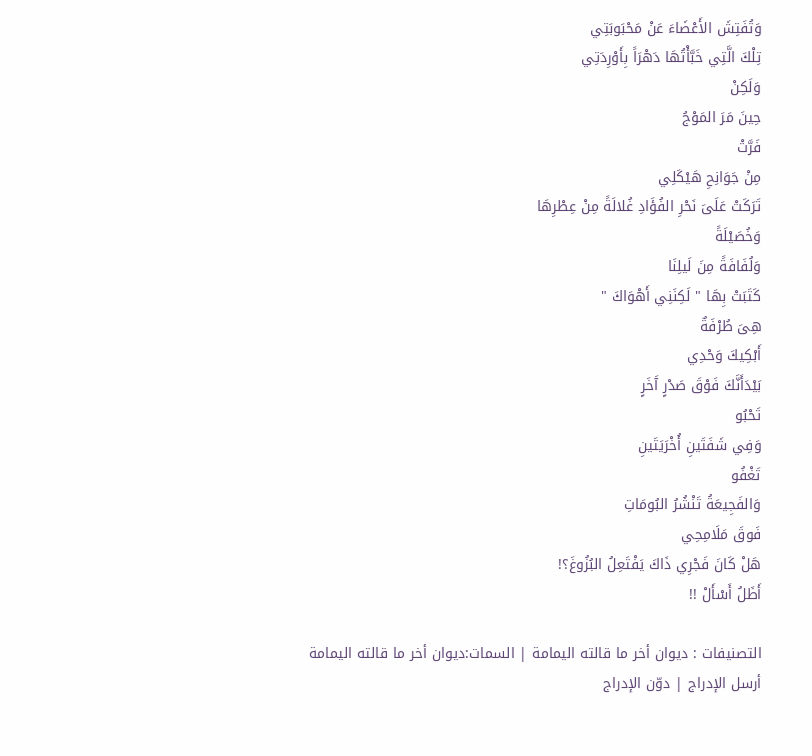وَتُفَتِشَ الأَعْضَاءَ عَنْ مَحْبَوبَتِي
تِلْكَ الَّتِي خَبَّأْتُهَا دَهْرَاً بِأَوْرِدَتِي
وَلَكِنْ
حِينَ مَرَ المَوْجُ
فَرَّتْ
مِنْ جَوَانِحِ هَيْكَلِي
تَرَكَتْ عَلَىَ نَحْرِ الفُؤَادِ غُلالَةً مِنْ عِطْرِهَا
وَخُصَيْلَةً
وَلُفَافَةً مِنَ لَيلِنَا
كَتَبَتْ بِهَا " لَكِنَنِي أَهْوَاكَ "
هِىَ طُرْفَةٌ
أَبْكِيكَ وَحْدِي
بَيْدَأَنَّكَ فَوْقَ صَدْرٍ آَخَرٍ
تَحْبُو
وَفِي شَفَتَينِ أُخْرَيَتَينِ
تَغْفُو
وَالفَجِيعَةُ تَنْشُرُ البُومَاتِ
فَوقَ مَلَامِحِي
هَلْ كَانَ فَجْرِي ذَاكَ يَفْتَعِلُ البُزُوغَ؟!
أَظَلُ أَسْأَلْ !!

التصنيفات : ديوان أخر ما قالته اليمامة | السمات:ديوان أخر ما قالته اليمامة
أرسل الإدراج | دوّن الإدراج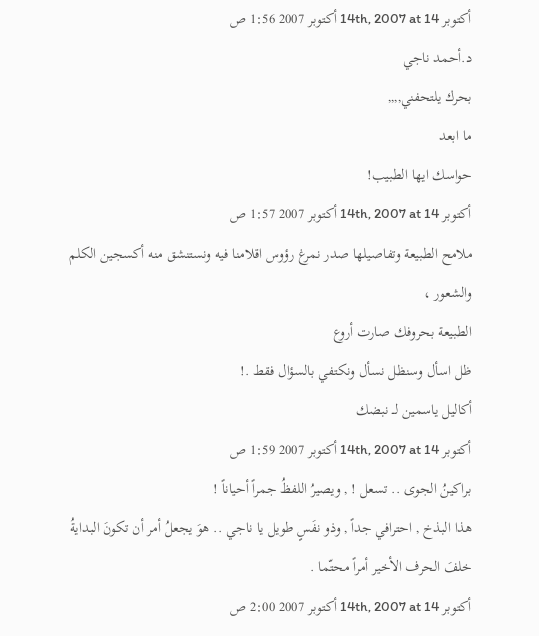أكتوبر 14th, 2007 at 14 أكتوبر 2007 1:56 ص
د.أحمد ناجي
بحرك يلتحفني,,,,
ما ابعد
حواسك ايها الطبيب!
أكتوبر 14th, 2007 at 14 أكتوبر 2007 1:57 ص
ملامح الطبيعة وتفاصيلها صدر نمرغ رؤوس اقلامنا فيه ونستنشق منه أكسجين الكلم والشعور ،
الطبيعة بحروفك صارت أروع
ظل اسأل وسنظل نسأل ونكتفي بالسؤال فقط .!
أكاليل ياسمين لــ نبضك
أكتوبر 14th, 2007 at 14 أكتوبر 2007 1:59 ص
براكينُ الجوى .. تسعل ! , ويصيرُ اللفظُ جمراً أحياناً !
هذا البذخ , احترافي جداً , وذو نفَسٍ طويل يا ناجي .. هوَ يجعلُ أمر أن تكونَ البدايةُ خلفَ الحرف الأخير أمراً محتّما .
أكتوبر 14th, 2007 at 14 أكتوبر 2007 2:00 ص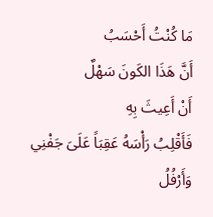مَا كُنْتُ أَحْسَبُ
أَنَّ هَذَا الكَونَ سَهْلٌ
أَنْ أَعِيثَ بِهِ
فَأَقْلِبُ رَأْسَهُ عَقِبَاً عَلَىَ جَفْنِي
وَأَرْفُلُ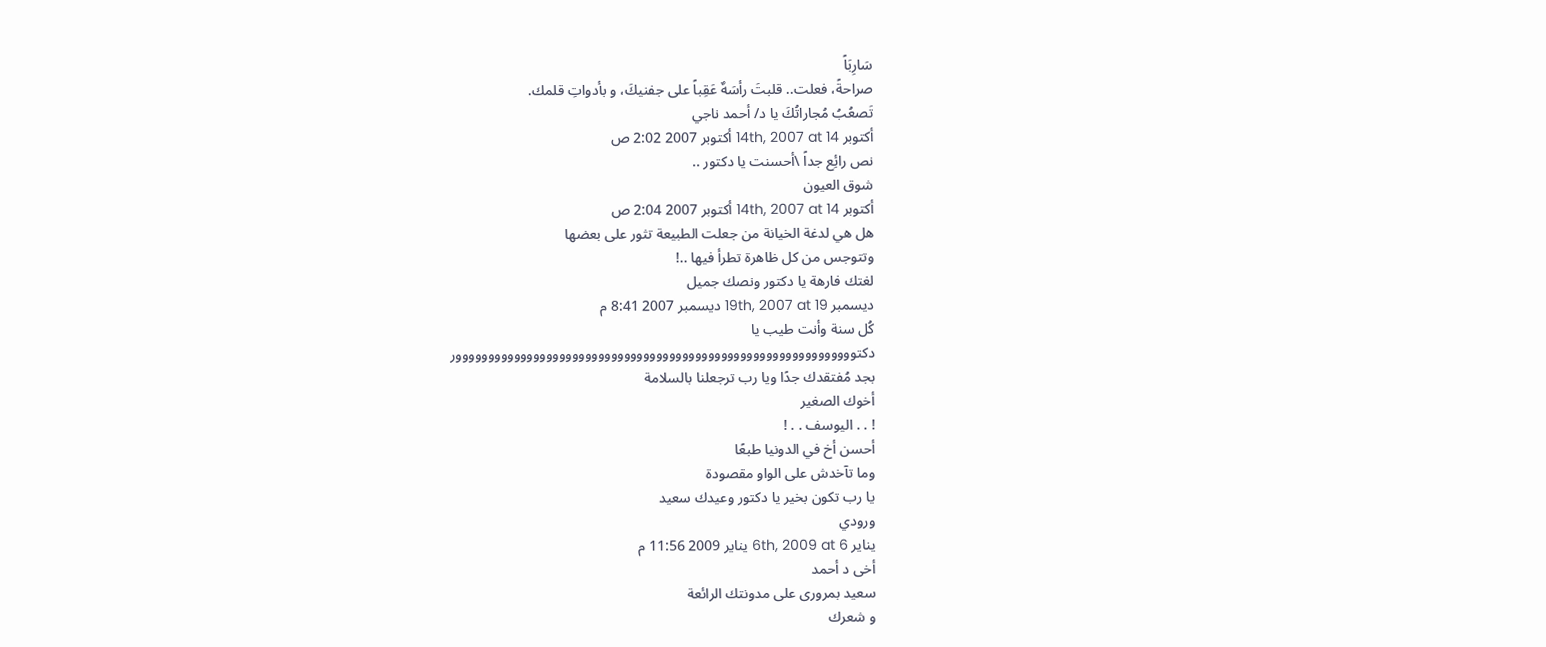سَارِبَاً
صراحةً، فعلت.. قلبتَ رأسَهٌ عَقِباً على جفنيكَ، و بأدواتِ قلمك.
تَصعُبُ مُجاراتُكَ يا د/ أحمد ناجي
أكتوبر 14th, 2007 at 14 أكتوبر 2007 2:02 ص
نص رائِع جداً \أحسنت يا دكتور ..
شوق العيون
أكتوبر 14th, 2007 at 14 أكتوبر 2007 2:04 ص
هل هي لدغة الخيانة من جعلت الطبيعة تثور على بعضها
وتتوجس من كل ظاهرة تطرأ فيها ..!
لغتك فارهة يا دكتور ونصك جميل
ديسمبر 19th, 2007 at 19 ديسمبر 2007 8:41 م
كُل سنة وأنت طيب يا
دكتوووووووووووووووووووووووووووووووووووووووووووووووووووووووووووووور
بجد مُفتقدك جدًا ويا رب ترجعلنا بالسلامة
أخوك الصغير
! . . اليوسف . . !
أحسن أخ في الدونيا طبعًا
وما تآخدش على الواو مقصودة
يا رب تكون بخير يا دكتور وعيدك سعيد
ورودي
يناير 6th, 2009 at 6 يناير 2009 11:56 م
أخى د أحمد
سعيد بمرورى على مدونتك الرائعة
و شعرك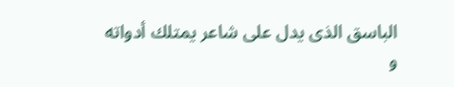الباسق الذى يدل على شاعر يمتلك أدواته
و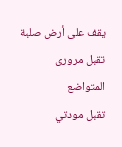يقف على أرض صلبة
تقبل مرورى المتواضع
تقبل مودتي